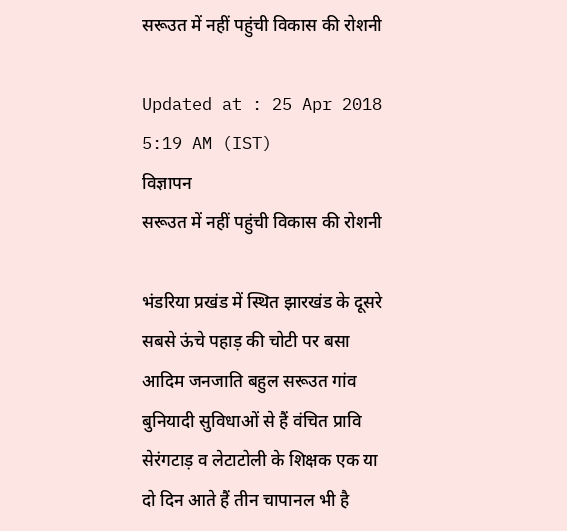सरूउत में नहीं पहुंची विकास की रोशनी

Updated at : 25 Apr 2018 5:19 AM (IST)
विज्ञापन
सरूउत में नहीं पहुंची विकास की रोशनी

भंडरिया प्रखंड में स्थित झारखंड के दूसरे सबसे ऊंचे पहाड़ की चोटी पर बसा आदिम जनजाति बहुल सरूउत गांव बुनियादी सुविधाओं से हैं वंचित प्रावि सेरंगटाड़ व लेटाटोली के शिक्षक एक या दो दिन आते हैं तीन चापानल भी है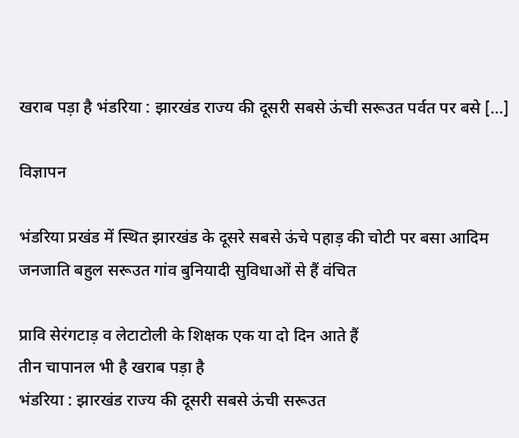खराब पड़ा है भंडरिया : झारखंड राज्य की दूसरी सबसे ऊंची सरूउत पर्वत पर बसे […]

विज्ञापन

भंडरिया प्रखंड में स्थित झारखंड के दूसरे सबसे ऊंचे पहाड़ की चोटी पर बसा आदिम जनजाति बहुल सरूउत गांव बुनियादी सुविधाओं से हैं वंचित

प्रावि सेरंगटाड़ व लेटाटोली के शिक्षक एक या दो दिन आते हैं
तीन चापानल भी है खराब पड़ा है
भंडरिया : झारखंड राज्य की दूसरी सबसे ऊंची सरूउत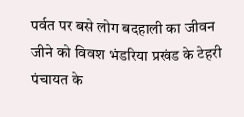पर्वत पर बसे लोग बदहाली का जीवन जीने को विवश भंडरिया प्रखंड के टेहरी पंचायत के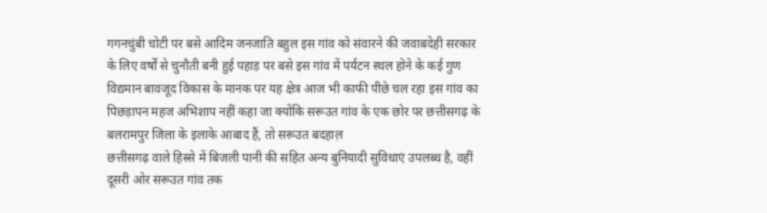गगनचुंबी चोटी पर बसे आदिम जनजाति बहुल इस गांव को संवारने की जवाबदेही सरकार के लिए वर्षों से चुनौती बनी हुई पहाड़ पर बसे इस गांव में पर्यटन स्थल होने के कई गुण विद्यमान बावजूद विकास के मानक पर यह क्षेत्र आज भी काफी पीछे चल रहा इस गांव का पिछड़ापन महज अभिशाप नहीं कहा जा क्योंकि सरूउत गांव के एक छोर पर छत्तीसगढ़ के बलरामपुर जिला के इलाके आबाद हैं, तो सरूउत बदहाल़
छत्तीसगढ़ वाले हिस्से में बिजली पानी की सहित अन्य बुनियादी सुविधाएं उपलब्ध है, वहीं दूसरी ओर सरूउत गांव तक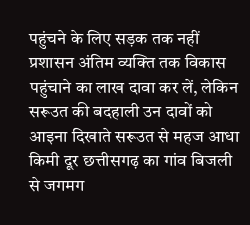पहुंचने के लिए सड़क तक नहीं प्रशासन अंतिम व्यक्ति तक विकास पहुंचाने का लाख दावा कर लें, लेकिन सरूउत की बदहाली उन दावों को आइना दिखाते सरूउत से महज आधा किमी दूर छत्तीसगढ़ का गांव बिजली से जगमग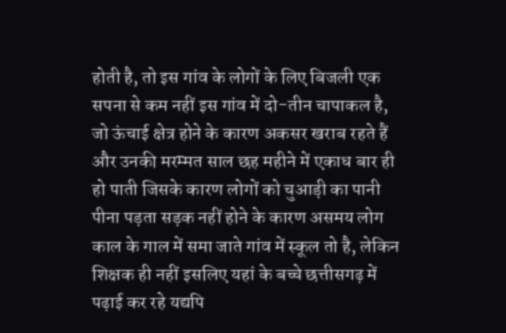होती है, तो इस गांव के लोगों के लिए बिजली एक सपना से कम नहीं इस गांव में दो-तीन चापाकल है,
जो ऊंचाई क्षेत्र होने के कारण अकसर खराब रहते हैं और उनकी मरम्मत साल छह महीने में एकाध बार ही हो पाती जिसके कारण लोगों को चुआड़ी का पानी पीना पड़ता सड़क नहीं होने के कारण असमय लोग काल के गाल में समा जाते गांव में स्कूल तो है, लेकिन शिक्षक ही नहीं इसलिए यहां के बच्चे छत्तीसगढ़ में पढ़ाई कर रहे यद्यपि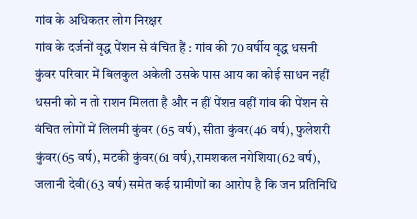गांव के अधिकतर लोग निरक्षर
गांव के दर्जनों वृद्ध पेंशन से वंचित हैं : गांव की 70 वर्षीय वृद्ध धसनी कुंवर परिवार में बिलकुल अकेली उसके पास आय का कोई साधन नहीं धसनी को न तो राशन मिलता है और न हीं पेंशऩ वहीं गांव की पेंशन से वंचित लोगों में लिलमी कुंवर (65 वर्ष), सीता कुंवर(46 वर्ष), फुलेशरी कुंवर(65 वर्ष), मटकी कुंवर(61 वर्ष),रामशकल नगेशिया(62 वर्ष), जलानी देवी(63 वर्ष) समेत कई ग्रामीणों का आरोप है कि जन प्रतिनिधि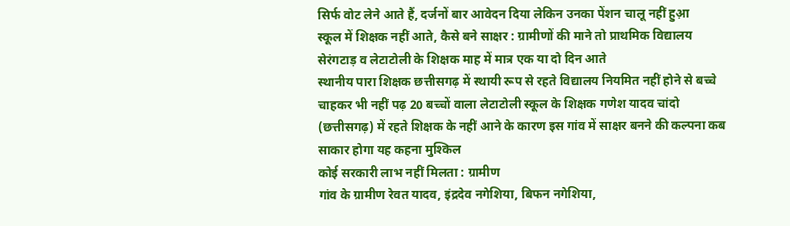सिर्फ वोट लेने आते हैं, दर्जनों बार आवेदन दिया लेकिन उनका पेंशन चालू नहीं हुआ़
स्कूल में शिक्षक नहीं आते, कैसे बने साक्षर : ग्रामीणों की माने तो प्राथमिक विद्यालय सेरंगटाड़ व लेटाटोली के शिक्षक माह में मात्र एक या दो दिन आते
स्थानीय पारा शिक्षक छत्तीसगढ़ में स्थायी रूप से रहते विद्यालय नियमित नहीं होने से बच्चे चाहकर भी नहीं पढ़ 20 बच्चों वाला लेटाटोली स्कूल के शिक्षक गणेश यादव चांदो (छत्तीसगढ़) में रहते शिक्षक के नहीं आने के कारण इस गांव में साक्षर बनने की कल्पना कब साकार होगा यह कहना मुश्किल
कोई सरकारी लाभ नहीं मिलता : ग्रामीण
गांव के ग्रामीण रेवत यादव, इंद्रदेव नगेशिया, बिफन नगेशिया,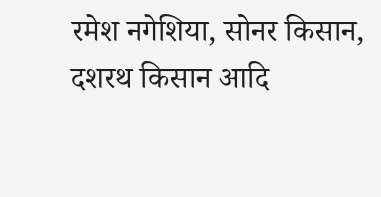रमेश नगेशिया, सोनर किसान, दशरथ किसान आदि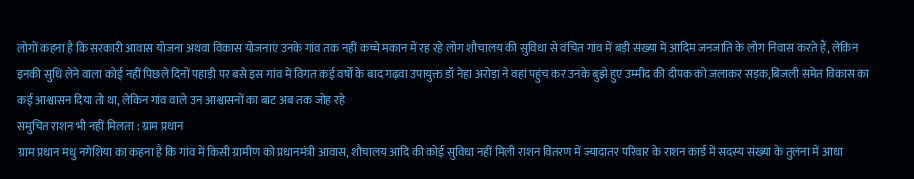लोगों कहना है कि सरकारी आवास योजना अथवा विकास योजनाएं उनके गांव तक नहीं कच्चे मकान में रह रहे लोग शौचालय की सुविधा से वंचित गांव में बड़ी संख्या में आदिम जनजाति के लोग निवास करते हैं, लेकिन इनकी सुधि लेने वाला कोई नहीं पिछले दिनों पहाड़ी पर बसे इस गांव में विगत कई वर्षों के बाद गढ़वा उपायुक्त डॉ नेहा अरोड़ा ने वहां पहुंच कर उनके बुझे हुए उम्मीद की दीपक को जलाकर सड़क,बिजली समेत विकास का कई आश्वासन दिया तो था, लेकिन गांव वाले उन आश्वासनों का बाट अब तक जोह रहे
समुचित राशन भी नहीं मिलता : ग्राम प्रधान
ग्राम प्रधान मधु नगेशिया का कहना है कि गांव में किसी ग्रामीण को प्रधानमंत्री आवास, शौचालय आदि की कोई सुविधा नहीं मिली राशन वितरण में ज्यादातर परिवार के राशन कार्ड में सदस्य संख्या के तुलना में आधा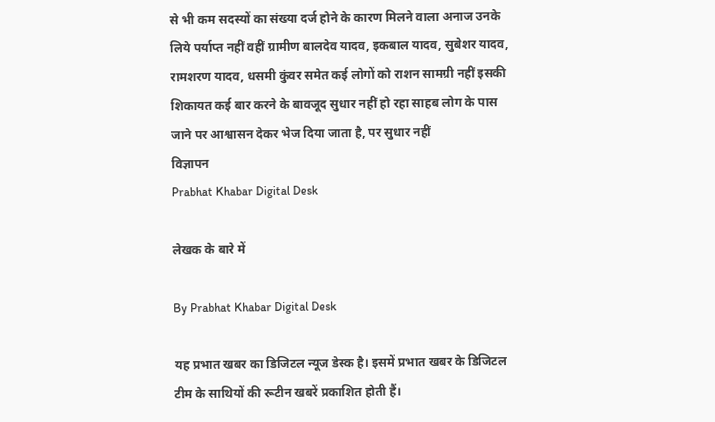से भी कम सदस्यों का संख्या दर्ज होने के कारण मिलने वाला अनाज उनके लिये पर्याप्त नहीं वहीं ग्रामीण बालदेव यादव, इकबाल यादव, सुबेशर यादव, रामशरण यादव, धसमी कुंवर समेत कई लोगों को राशन सामग्री नहीं इसकी शिकायत कई बार करने के बावजूद सुधार नहीं हो रहा साहब लोग के पास जाने पर आश्वासन देकर भेज दिया जाता है, पर सुधार नहीं
विज्ञापन
Prabhat Khabar Digital Desk

लेखक के बारे में

By Prabhat Khabar Digital Desk

यह प्रभात खबर का डिजिटल न्यूज डेस्क है। इसमें प्रभात खबर के डिजिटल टीम के साथियों की रूटीन खबरें प्रकाशित होती हैं।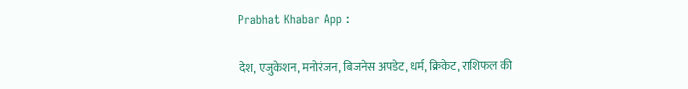Prabhat Khabar App :

देश, एजुकेशन, मनोरंजन, बिजनेस अपडेट, धर्म, क्रिकेट, राशिफल की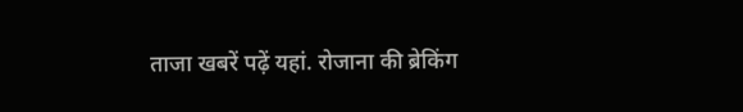ताजा खबरें पढ़ें यहां. रोजाना की ब्रेकिंग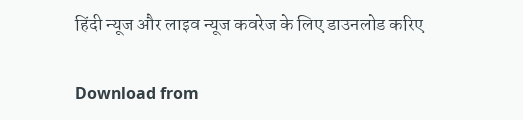हिंदी न्यूज और लाइव न्यूज कवरेज के लिए डाउनलोड करिए

Download from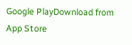Google PlayDownload from App Store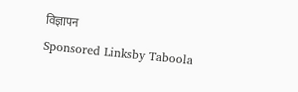विज्ञापन
Sponsored Linksby Taboola